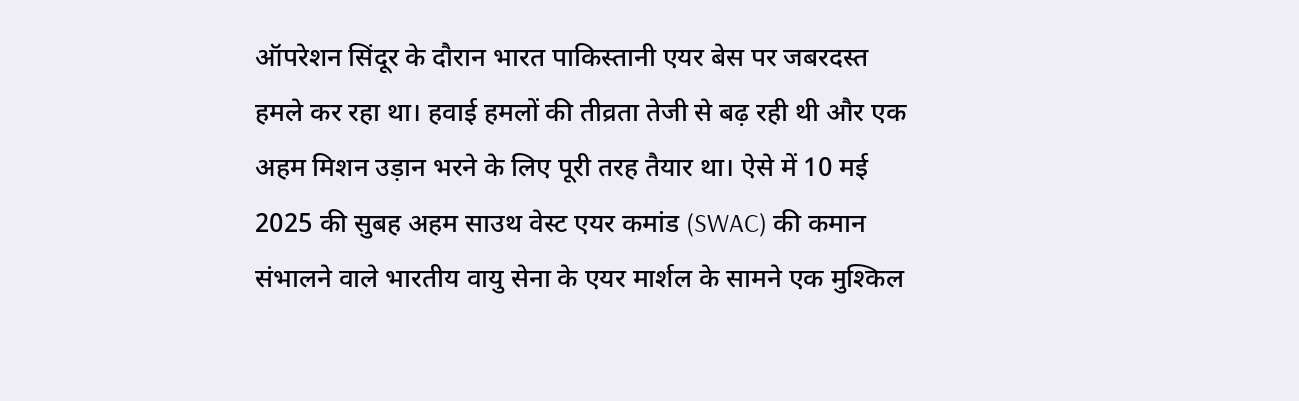ऑपरेशन सिंदूर के दौरान भारत पाकिस्तानी एयर बेस पर जबरदस्त हमले कर रहा था। हवाई हमलों की तीव्रता तेजी से बढ़ रही थी और एक अहम मिशन उड़ान भरने के लिए पूरी तरह तैयार था। ऐसे में 10 मई 2025 की सुबह अहम साउथ वेस्ट एयर कमांड (SWAC) की कमान संभालने वाले भारतीय वायु सेना के एयर मार्शल के सामने एक मुश्किल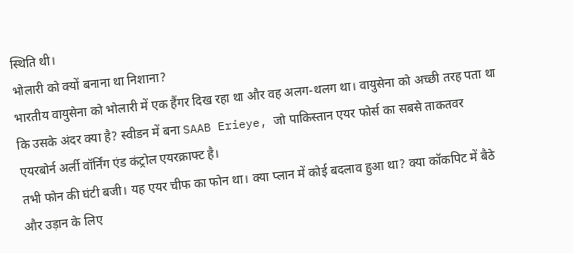स्थिति थी।
भोलारी को क्यों बनाना था निशाना?
भारतीय वायुसेना को भोलारी में एक हैंगर दिख रहा था और वह अलग-थलग था। वायुसेना को अच्छी तरह पता था कि उसके अंदर क्या है? स्वीडन में बना SAAB Erieye, जो पाकिस्तान एयर फोर्स का सबसे ताकतवर एयरबोर्न अर्ली वॉर्निंग एंड कंट्रोल एयरक्राफ्ट है।
तभी फोन की घंटी बजी। यह एयर चीफ का फोन था। क्या प्लान में कोई बदलाव हुआ था? क्या कॉकपिट में बैठे और उड़ान के लिए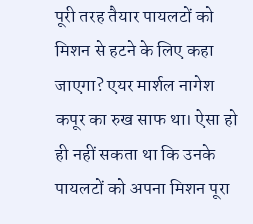पूरी तरह तैयार पायलटों को मिशन से हटने के लिए कहा जाएगा? एयर मार्शल नागेश कपूर का रुख साफ था। ऐसा हो ही नहीं सकता था कि उनके पायलटों को अपना मिशन पूरा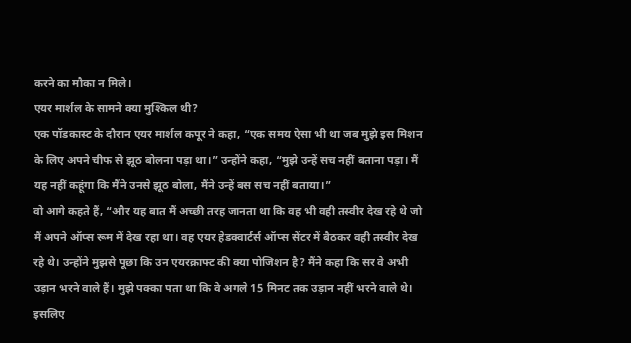करने का मौका न मिले।
एयर मार्शल के सामने क्या मुश्किल थी?
एक पॉडकास्ट के दौरान एयर मार्शल कपूर ने कहा, “एक समय ऐसा भी था जब मुझे इस मिशन के लिए अपने चीफ से झूठ बोलना पड़ा था।” उन्होंने कहा, “मुझे उन्हें सच नहीं बताना पड़ा। मैं यह नहीं कहूंगा कि मैंने उनसे झूठ बोला, मैंने उन्हें बस सच नहीं बताया।”
वो आगे कहते हैं, “और यह बात मैं अच्छी तरह जानता था कि वह भी वही तस्वीर देख रहे थे जो मैं अपने ऑप्स रूम में देख रहा था। वह एयर हेडक्वार्टर्स ऑप्स सेंटर में बैठकर वही तस्वीर देख रहे थे। उन्होंने मुझसे पूछा कि उन एयरक्राफ्ट की क्या पोजिशन है? मैंने कहा कि सर वे अभी उड़ान भरने वाले हैं। मुझे पक्का पता था कि वे अगले 15 मिनट तक उड़ान नहीं भरने वाले थे। इसलिए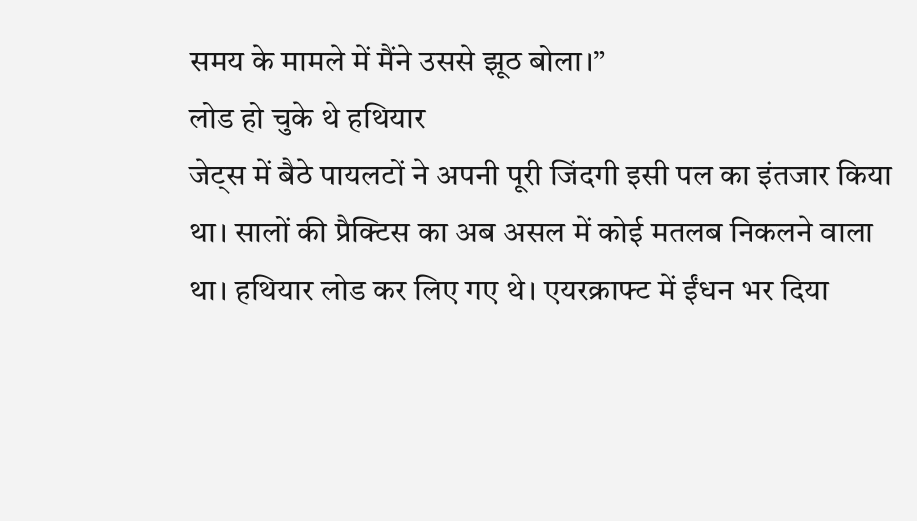समय के मामले में मैंने उससे झूठ बोला।”
लोड हो चुके थे हथियार
जेट्स में बैठे पायलटों ने अपनी पूरी जिंदगी इसी पल का इंतजार किया था। सालों की प्रैक्टिस का अब असल में कोई मतलब निकलने वाला था। हथियार लोड कर लिए गए थे। एयरक्राफ्ट में ईंधन भर दिया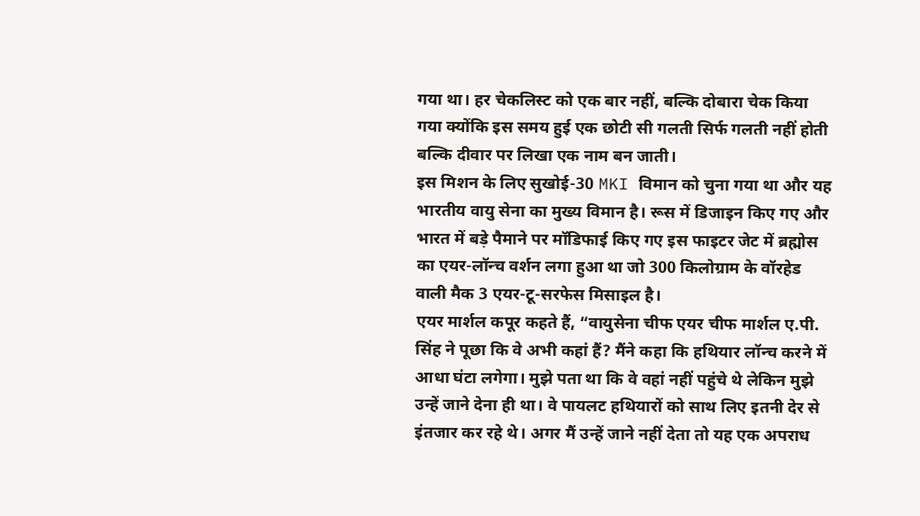गया था। हर चेकलिस्ट को एक बार नहीं, बल्कि दोबारा चेक किया गया क्योंकि इस समय हुई एक छोटी सी गलती सिर्फ गलती नहीं होती बल्कि दीवार पर लिखा एक नाम बन जाती।
इस मिशन के लिए सुखोई-30 MKI विमान को चुना गया था और यह भारतीय वायु सेना का मुख्य विमान है। रूस में डिजाइन किए गए और भारत में बड़े पैमाने पर मॉडिफाई किए गए इस फाइटर जेट में ब्रह्मोस का एयर-लॉन्च वर्शन लगा हुआ था जो 300 किलोग्राम के वॉरहेड वाली मैक 3 एयर-टू-सरफेस मिसाइल है।
एयर मार्शल कपूर कहते हैं, “वायुसेना चीफ एयर चीफ मार्शल ए.पी. सिंह ने पूछा कि वे अभी कहां हैं? मैंने कहा कि हथियार लॉन्च करने में आधा घंटा लगेगा। मुझे पता था कि वे वहां नहीं पहुंचे थे लेकिन मुझे उन्हें जाने देना ही था। वे पायलट हथियारों को साथ लिए इतनी देर से इंतजार कर रहे थे। अगर मैं उन्हें जाने नहीं देता तो यह एक अपराध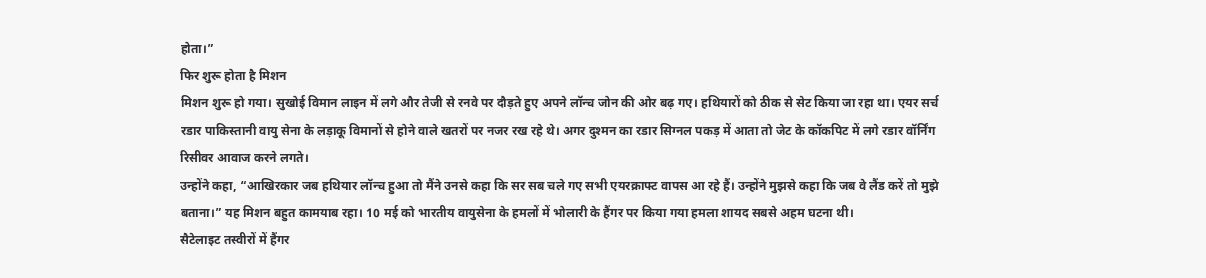होता।”
फिर शुरू होता है मिशन
मिशन शुरू हो गया। सुखोई विमान लाइन में लगे और तेजी से रनवे पर दौड़ते हुए अपने लॉन्च जोन की ओर बढ़ गए। हथियारों को ठीक से सेट किया जा रहा था। एयर सर्च रडार पाकिस्तानी वायु सेना के लड़ाकू विमानों से होने वाले खतरों पर नजर रख रहे थे। अगर दुश्मन का रडार सिग्नल पकड़ में आता तो जेट के कॉकपिट में लगे रडार वॉर्निंग रिसीवर आवाज करने लगते।
उन्होंने कहा, “आखिरकार जब हथियार लॉन्च हुआ तो मैंने उनसे कहा कि सर सब चले गए सभी एयरक्राफ्ट वापस आ रहे हैं। उन्होंने मुझसे कहा कि जब वे लैंड करें तो मुझे बताना।” यह मिशन बहुत कामयाब रहा। 10 मई को भारतीय वायुसेना के हमलों में भोलारी के हैंगर पर किया गया हमला शायद सबसे अहम घटना थी।
सैटेलाइट तस्वीरों में हैंगर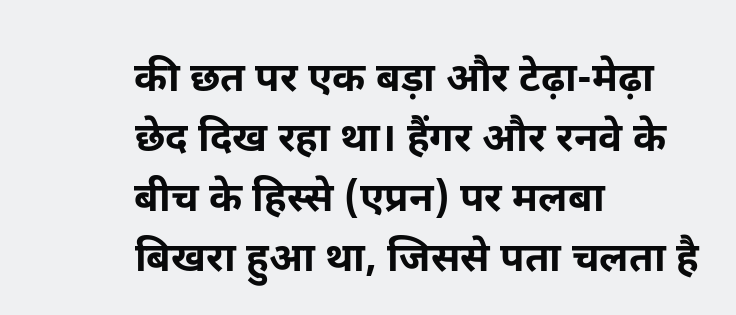की छत पर एक बड़ा और टेढ़ा-मेढ़ा छेद दिख रहा था। हैंगर और रनवे के बीच के हिस्से (एप्रन) पर मलबा बिखरा हुआ था, जिससे पता चलता है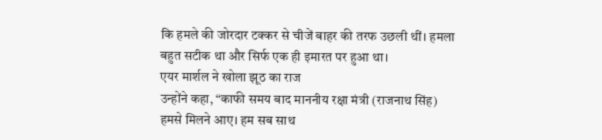कि हमले की जोरदार टक्कर से चीजें बाहर की तरफ उछली थीं। हमला बहुत सटीक था और सिर्फ एक ही इमारत पर हुआ था।
एयर मार्शल ने खोला झूठ का राज
उन्होंने कहा, “काफी समय बाद माननीय रक्षा मंत्री (राजनाथ सिंह) हमसे मिलने आए। हम सब साथ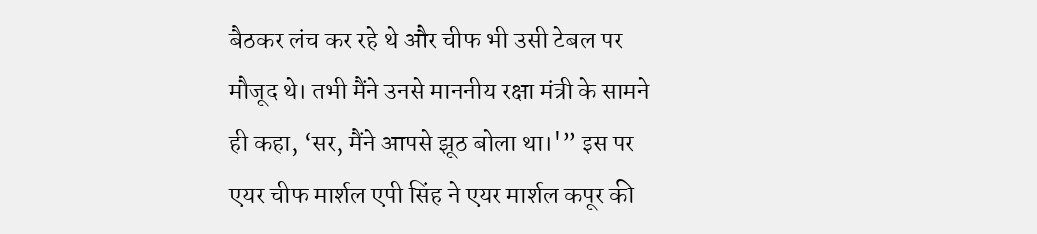बैठकर लंच कर रहे थे और चीफ भी उसी टेबल पर मौजूद थे। तभी मैंने उनसे माननीय रक्षा मंत्री के सामने ही कहा, ‘सर, मैंने आपसे झूठ बोला था।'” इस पर एयर चीफ मार्शल एपी सिंह ने एयर मार्शल कपूर की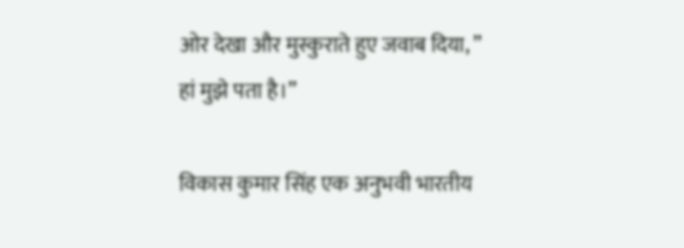ओर देखा और मुस्कुराते हुए जवाब दिया, ” हां मुझे पता है।”

विकास कुमार सिंह एक अनुभवी भारतीय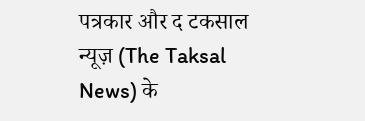पत्रकार और द टकसाल न्यूज़ (The Taksal News) के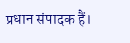प्रधान संपादक हैं।